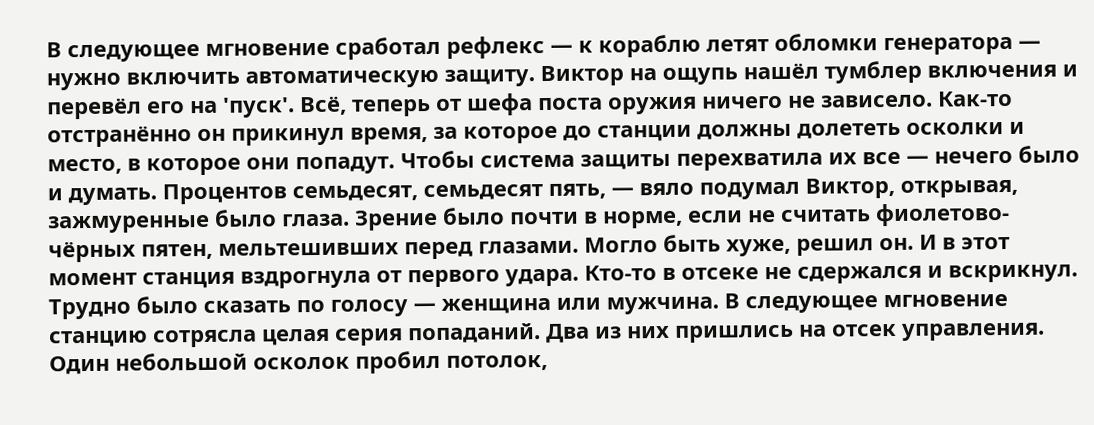В следующее мгновение сработал рефлекс — к кораблю летят обломки генератора — нужно включить автоматическую защиту. Виктор на ощупь нашёл тумблер включения и перевёл его на 'пуск'. Всё, теперь от шефа поста оружия ничего не зависело. Как-то отстранённо он прикинул время, за которое до станции должны долететь осколки и место, в которое они попадут. Чтобы система защиты перехватила их все — нечего было и думать. Процентов семьдесят, семьдесят пять, — вяло подумал Виктор, открывая, зажмуренные было глаза. Зрение было почти в норме, если не считать фиолетово-чёрных пятен, мельтешивших перед глазами. Могло быть хуже, решил он. И в этот момент станция вздрогнула от первого удара. Кто-то в отсеке не сдержался и вскрикнул. Трудно было сказать по голосу — женщина или мужчина. В следующее мгновение станцию сотрясла целая серия попаданий. Два из них пришлись на отсек управления. Один небольшой осколок пробил потолок,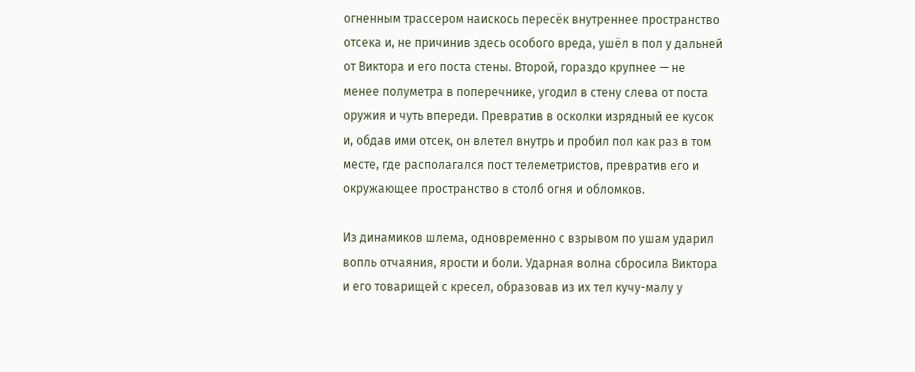огненным трассером наискось пересёк внутреннее пространство отсека и, не причинив здесь особого вреда, ушёл в пол у дальней от Виктора и его поста стены. Второй, гораздо крупнее — не менее полуметра в поперечнике, угодил в стену слева от поста оружия и чуть впереди. Превратив в осколки изрядный ее кусок и, обдав ими отсек, он влетел внутрь и пробил пол как раз в том месте, где располагался пост телеметристов, превратив его и окружающее пространство в столб огня и обломков.

Из динамиков шлема, одновременно с взрывом по ушам ударил вопль отчаяния, ярости и боли. Ударная волна сбросила Виктора и его товарищей с кресел, образовав из их тел кучу-малу у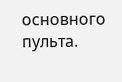основного пульта.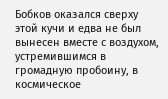Бобков оказался сверху этой кучи и едва не был вынесен вместе с воздухом, устремившимся в громадную пробоину, в космическое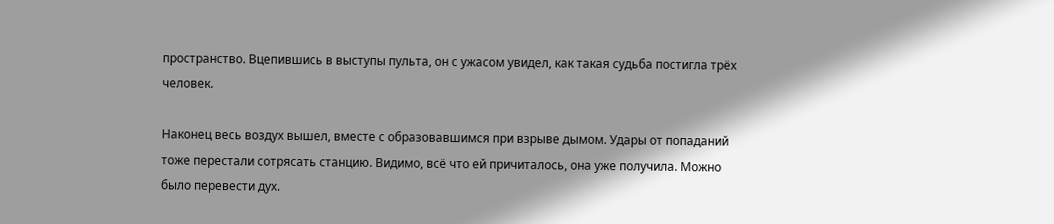пространство. Вцепившись в выступы пульта, он с ужасом увидел, как такая судьба постигла трёх человек.

Наконец весь воздух вышел, вместе с образовавшимся при взрыве дымом. Удары от попаданий тоже перестали сотрясать станцию. Видимо, всё что ей причиталось, она уже получила. Можно было перевести дух.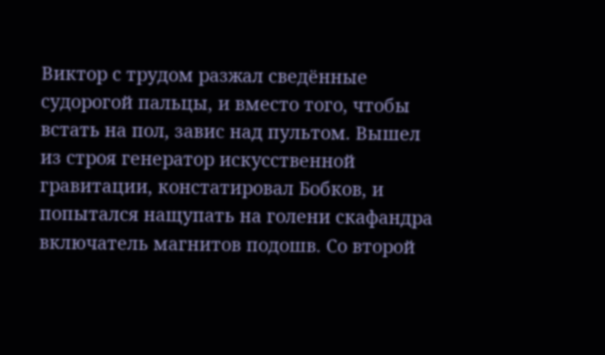Виктор с трудом разжал сведённые судорогой пальцы, и вместо того, чтобы встать на пол, завис над пультом. Вышел из строя генератор искусственной гравитации, констатировал Бобков, и попытался нащупать на голени скафандра включатель магнитов подошв. Со второй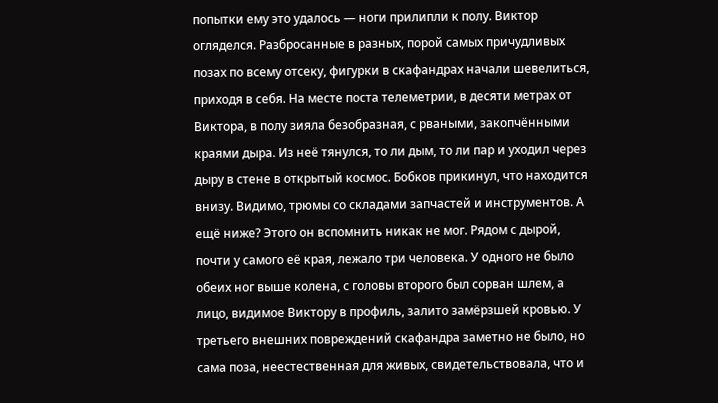попытки ему это удалось — ноги прилипли к полу. Виктор огляделся. Разбросанные в разных, порой самых причудливых позах по всему отсеку, фигурки в скафандрах начали шевелиться, приходя в себя. На месте поста телеметрии, в десяти метрах от Виктора, в полу зияла безобразная, с рваными, закопчёнными краями дыра. Из неё тянулся, то ли дым, то ли пар и уходил через дыру в стене в открытый космос. Бобков прикинул, что находится внизу. Видимо, трюмы со складами запчастей и инструментов. А ещё ниже? Этого он вспомнить никак не мог. Рядом с дырой, почти у самого её края, лежало три человека. У одного не было обеих ног выше колена, с головы второго был сорван шлем, а лицо, видимое Виктору в профиль, залито замёрзшей кровью. У третьего внешних повреждений скафандра заметно не было, но сама поза, неестественная для живых, свидетельствовала, что и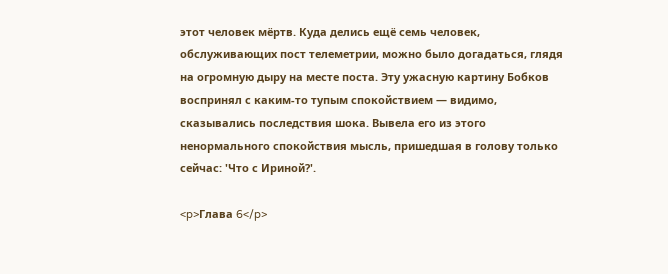этот человек мёртв. Куда делись ещё семь человек, обслуживающих пост телеметрии, можно было догадаться, глядя на огромную дыру на месте поста. Эту ужасную картину Бобков воспринял с каким-то тупым спокойствием — видимо, сказывались последствия шока. Вывела его из этого ненормального спокойствия мысль, пришедшая в голову только сейчас: 'Что с Ириной?'.

<p>Глава 6</p>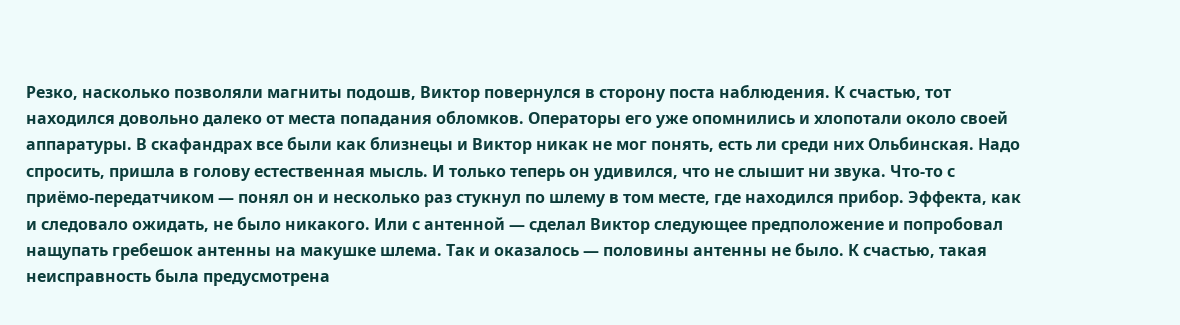Резко, насколько позволяли магниты подошв, Виктор повернулся в сторону поста наблюдения. К счастью, тот находился довольно далеко от места попадания обломков. Операторы его уже опомнились и хлопотали около своей аппаратуры. В скафандрах все были как близнецы и Виктор никак не мог понять, есть ли среди них Ольбинская. Надо спросить, пришла в голову естественная мысль. И только теперь он удивился, что не слышит ни звука. Что-то с приёмо-передатчиком — понял он и несколько раз стукнул по шлему в том месте, где находился прибор. Эффекта, как и следовало ожидать, не было никакого. Или с антенной — сделал Виктор следующее предположение и попробовал нащупать гребешок антенны на макушке шлема. Так и оказалось — половины антенны не было. К счастью, такая неисправность была предусмотрена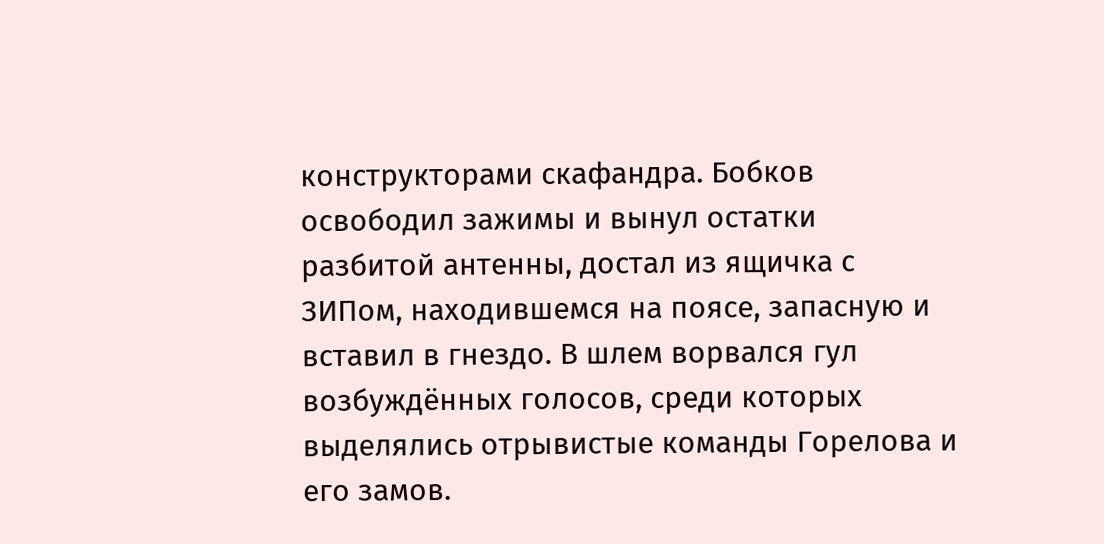конструкторами скафандра. Бобков освободил зажимы и вынул остатки разбитой антенны, достал из ящичка с ЗИПом, находившемся на поясе, запасную и вставил в гнездо. В шлем ворвался гул возбуждённых голосов, среди которых выделялись отрывистые команды Горелова и его замов.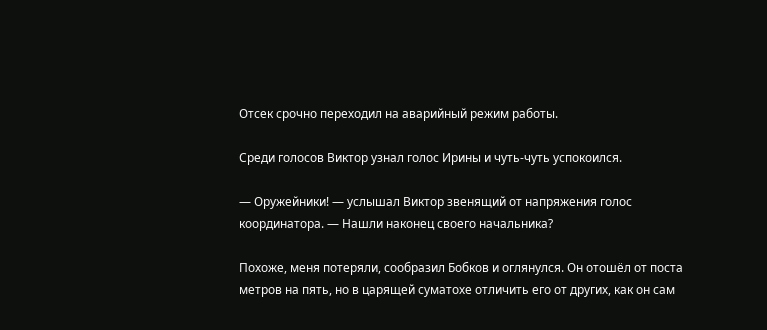Отсек срочно переходил на аварийный режим работы.

Среди голосов Виктор узнал голос Ирины и чуть-чуть успокоился.

— Оружейники! — услышал Виктор звенящий от напряжения голос координатора. — Нашли наконец своего начальника?

Похоже, меня потеряли, сообразил Бобков и оглянулся. Он отошёл от поста метров на пять, но в царящей суматохе отличить его от других, как он сам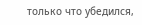только что убедился,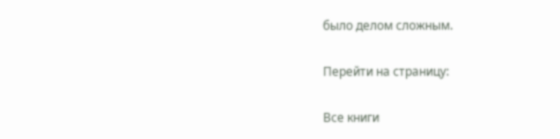было делом сложным.

Перейти на страницу:

Все книги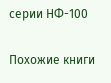серии НФ-100

Похожие книги